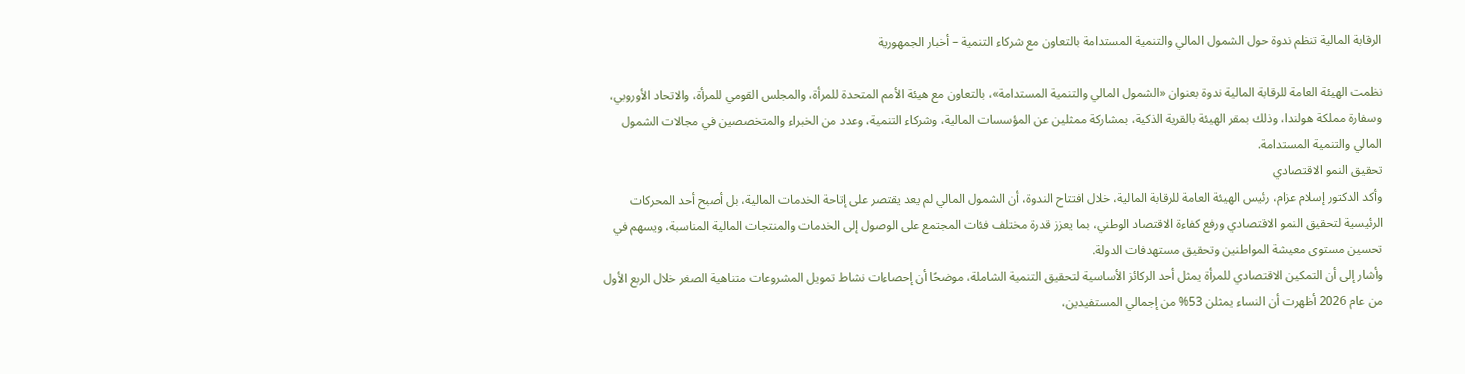الرقابة المالية تنظم ندوة حول الشمول المالي والتنمية المستدامة بالتعاون مع شركاء التنمية – أخبار الجمهورية

نظمت الهيئة العامة للرقابة المالية ندوة بعنوان «الشمول المالي والتنمية المستدامة»، بالتعاون مع هيئة الأمم المتحدة للمرأة، والمجلس القومي للمرأة، والاتحاد الأوروبي، وسفارة مملكة هولندا، وذلك بمقر الهيئة بالقرية الذكية، بمشاركة ممثلين عن المؤسسات المالية، وشركاء التنمية، وعدد من الخبراء والمتخصصين في مجالات الشمول المالي والتنمية المستدامة.
تحقيق النمو الاقتصادي
وأكد الدكتور إسلام عزام، رئيس الهيئة العامة للرقابة المالية، خلال افتتاح الندوة، أن الشمول المالي لم يعد يقتصر على إتاحة الخدمات المالية، بل أصبح أحد المحركات الرئيسية لتحقيق النمو الاقتصادي ورفع كفاءة الاقتصاد الوطني، بما يعزز قدرة مختلف فئات المجتمع على الوصول إلى الخدمات والمنتجات المالية المناسبة، ويسهم في تحسين مستوى معيشة المواطنين وتحقيق مستهدفات الدولة.
وأشار إلى أن التمكين الاقتصادي للمرأة يمثل أحد الركائز الأساسية لتحقيق التنمية الشاملة، موضحًا أن إحصاءات نشاط تمويل المشروعات متناهية الصغر خلال الربع الأول من عام 2026 أظهرت أن النساء يمثلن 53% من إجمالي المستفيدين،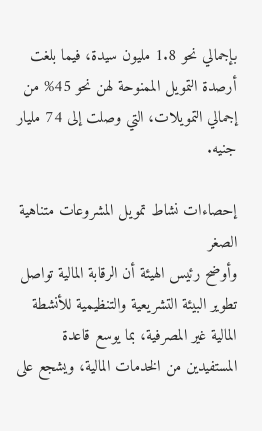بإجمالي نحو 1.8 مليون سيدة، فيما بلغت أرصدة التمويل الممنوحة لهن نحو 45% من إجمالي التمويلات، التي وصلت إلى 74 مليار جنيه.

إحصاءات نشاط تمويل المشروعات متناهية الصغر
وأوضح رئيس الهيئة أن الرقابة المالية تواصل تطوير البيئة التشريعية والتنظيمية للأنشطة المالية غير المصرفية، بما يوسع قاعدة المستفيدين من الخدمات المالية، ويشجع على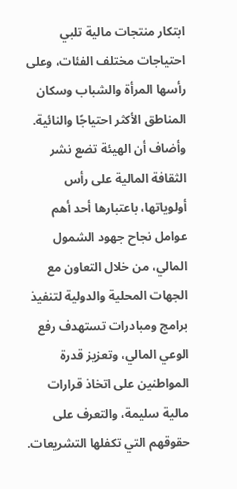ابتكار منتجات مالية تلبي احتياجات مختلف الفئات، وعلى رأسها المرأة والشباب وسكان المناطق الأكثر احتياجًا والنائية.
وأضاف أن الهيئة تضع نشر الثقافة المالية على رأس أولوياتها، باعتبارها أحد أهم عوامل نجاح جهود الشمول المالي، من خلال التعاون مع الجهات المحلية والدولية لتنفيذ برامج ومبادرات تستهدف رفع الوعي المالي، وتعزيز قدرة المواطنين على اتخاذ قرارات مالية سليمة، والتعرف على حقوقهم التي تكفلها التشريعات.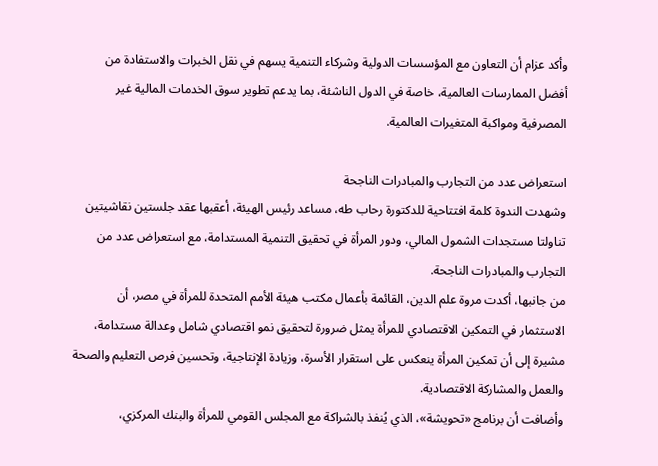وأكد عزام أن التعاون مع المؤسسات الدولية وشركاء التنمية يسهم في نقل الخبرات والاستفادة من أفضل الممارسات العالمية، خاصة في الدول الناشئة، بما يدعم تطوير سوق الخدمات المالية غير المصرفية ومواكبة المتغيرات العالمية.

استعراض عدد من التجارب والمبادرات الناجحة
وشهدت الندوة كلمة افتتاحية للدكتورة رحاب طه، مساعد رئيس الهيئة، أعقبها عقد جلستين نقاشيتين تناولتا مستجدات الشمول المالي، ودور المرأة في تحقيق التنمية المستدامة، مع استعراض عدد من التجارب والمبادرات الناجحة.
من جانبها، أكدت مروة علم الدين، القائمة بأعمال مكتب هيئة الأمم المتحدة للمرأة في مصر، أن الاستثمار في التمكين الاقتصادي للمرأة يمثل ضرورة لتحقيق نمو اقتصادي شامل وعدالة مستدامة، مشيرة إلى أن تمكين المرأة ينعكس على استقرار الأسرة، وزيادة الإنتاجية، وتحسين فرص التعليم والصحة والعمل والمشاركة الاقتصادية.
وأضافت أن برنامج «تحويشة»، الذي يُنفذ بالشراكة مع المجلس القومي للمرأة والبنك المركزي،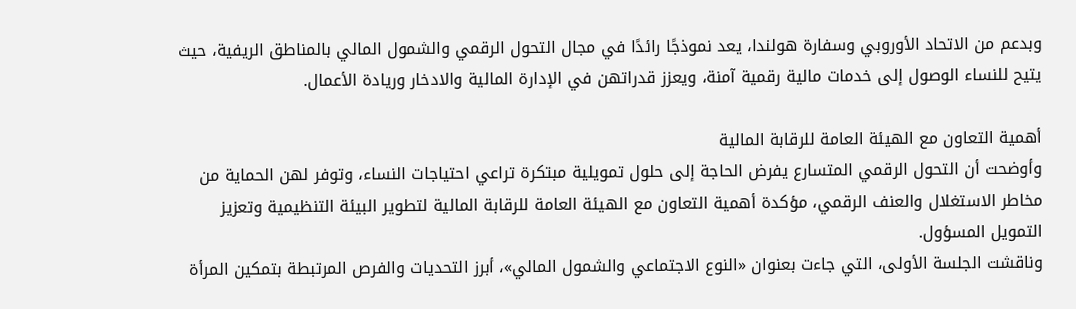وبدعم من الاتحاد الأوروبي وسفارة هولندا، يعد نموذجًا رائدًا في مجال التحول الرقمي والشمول المالي بالمناطق الريفية، حيث يتيح للنساء الوصول إلى خدمات مالية رقمية آمنة، ويعزز قدراتهن في الإدارة المالية والادخار وريادة الأعمال.

أهمية التعاون مع الهيئة العامة للرقابة المالية
وأوضحت أن التحول الرقمي المتسارع يفرض الحاجة إلى حلول تمويلية مبتكرة تراعي احتياجات النساء، وتوفر لهن الحماية من مخاطر الاستغلال والعنف الرقمي، مؤكدة أهمية التعاون مع الهيئة العامة للرقابة المالية لتطوير البيئة التنظيمية وتعزيز التمويل المسؤول.
وناقشت الجلسة الأولى، التي جاءت بعنوان «النوع الاجتماعي والشمول المالي»، أبرز التحديات والفرص المرتبطة بتمكين المرأة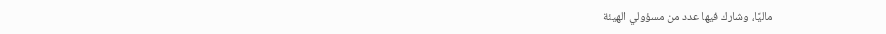ماليًا، وشارك فيها عدد من مسؤولي الهيئة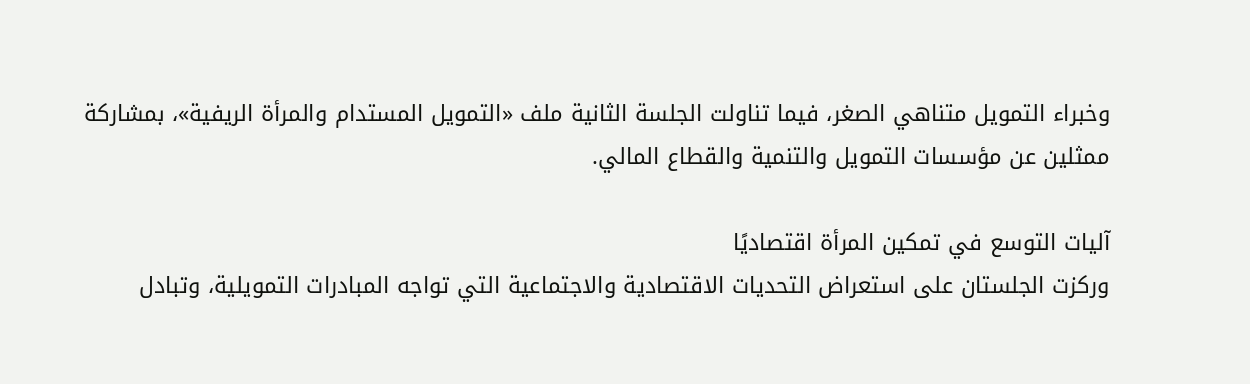وخبراء التمويل متناهي الصغر، فيما تناولت الجلسة الثانية ملف «التمويل المستدام والمرأة الريفية»، بمشاركة ممثلين عن مؤسسات التمويل والتنمية والقطاع المالي.

آليات التوسع في تمكين المرأة اقتصاديًا
وركزت الجلستان على استعراض التحديات الاقتصادية والاجتماعية التي تواجه المبادرات التمويلية، وتبادل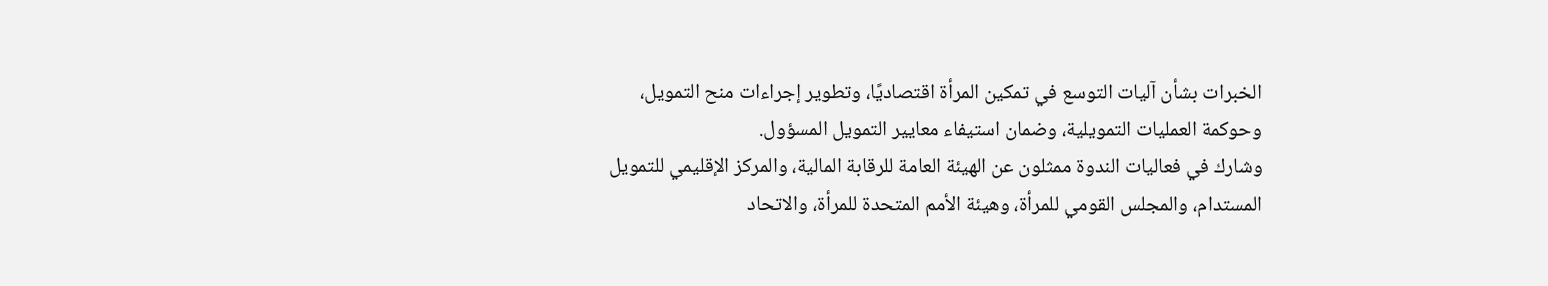الخبرات بشأن آليات التوسع في تمكين المرأة اقتصاديًا، وتطوير إجراءات منح التمويل، وحوكمة العمليات التمويلية، وضمان استيفاء معايير التمويل المسؤول.
وشارك في فعاليات الندوة ممثلون عن الهيئة العامة للرقابة المالية، والمركز الإقليمي للتمويل المستدام، والمجلس القومي للمرأة، وهيئة الأمم المتحدة للمرأة، والاتحاد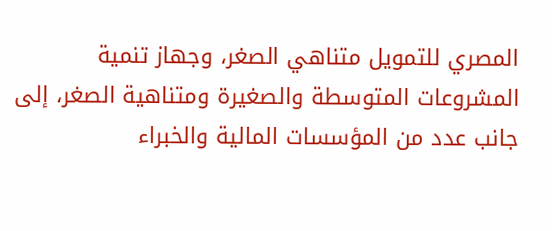المصري للتمويل متناهي الصغر، وجهاز تنمية المشروعات المتوسطة والصغيرة ومتناهية الصغر، إلى جانب عدد من المؤسسات المالية والخبراء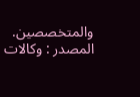والمتخصصين.
المصدر : وكالات